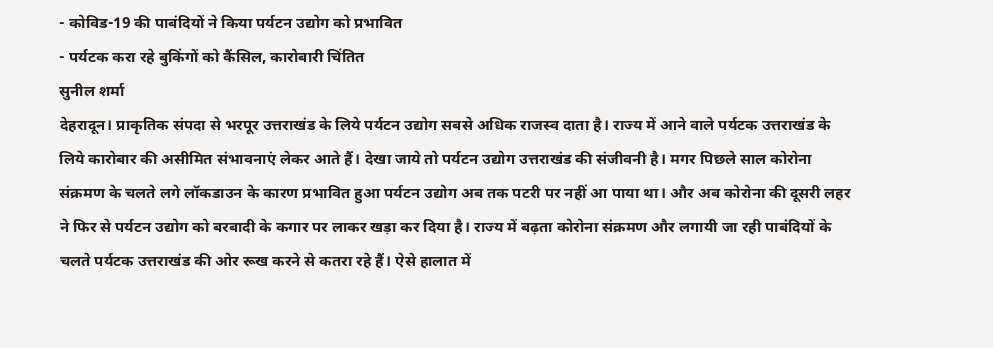- कोविड-19 की पाबंदियों ने किया पर्यटन उद्योग को प्रभावित
- पर्यटक करा रहे बुकिंगों को कैंसिल, कारोबारी चिंतित
सुनील शर्मा
देहरादून। प्राकृतिक संपदा से भरपूर उत्तराखंड के लिये पर्यटन उद्योग सबसे अधिक राजस्व दाता है। राज्य में आने वाले पर्यटक उत्तराखंड के लिये कारोबार की असीमित संभावनाएं लेकर आते हैं। देखा जाये तो पर्यटन उद्योग उत्तराखंड की संजीवनी है। मगर पिछले साल कोरोना संक्रमण के चलते लगे लॉकडाउन के कारण प्रभावित हुआ पर्यटन उद्योग अब तक पटरी पर नहीं आ पाया था। और अब कोरोना की दूसरी लहर ने फिर से पर्यटन उद्योग को बरबादी के कगार पर लाकर खड़ा कर दिया है। राज्य में बढ़ता कोरोना संक्रमण और लगायी जा रही पाबंदियों के चलते पर्यटक उत्तराखंड की ओर रूख करने से कतरा रहे हैं। ऐसे हालात में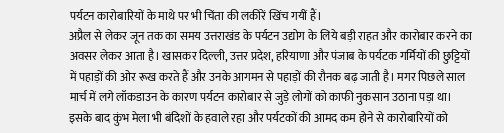पर्यटन कारोबारियों के माथे पर भी चिंता की लकीरें खिंच गयीं हैं।
अप्रैल से लेकर जून तक का समय उत्तराखंड के पर्यटन उद्योग के लिये बड़ी राहत और कारोबार करने का अवसर लेकर आता है। खासकर दिल्ली, उत्तर प्रदेश, हरियाणा और पंजाब के पर्यटक गर्मियों की छुट्टियों में पहाड़ों की ओर रूख करते हैं और उनके आगमन से पहाड़ों की रौनक बढ़ जाती है। मगर पिछले साल मार्च में लगे लॉकडाउन के कारण पर्यटन कारोबार से जुड़े लोगों को काफी नुकसान उठाना पड़ा था। इसके बाद कुंभ मेला भी बंदिशों के हवाले रहा और पर्यटकों की आमद कम होने से कारोबारियों को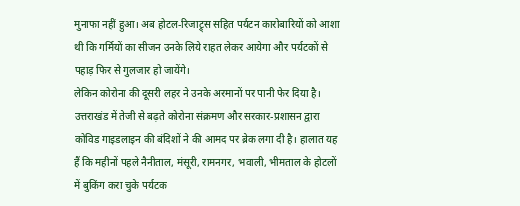मुनाफा नहीं हुआ। अब होटल-रिजाट्र्स सहित पर्यटन कारोबारियों को आशा थी कि गर्मियों का सीजन उनके लिये राहत लेकर आयेगा और पर्यटकों से पहाड़ फिर से गुलजार हो जायेंगे।
लेकिन कोरोना की दूसरी लहर ने उनके अरमानों पर पानी फेर दिया है। उत्तराखंड में तेजी से बढ़ते कोरोना संक्रमण और सरकार-प्रशासन द्वारा कोविड गाइडलाइन की बंदिशों ने की आमद पर ब्रेक लगा दी है। हालात यह हैं कि महीनों पहले नैनीताल, मंसूरी, रामनगर, भवाली, भीमताल के होटलों में बुकिंग करा चुके पर्यटक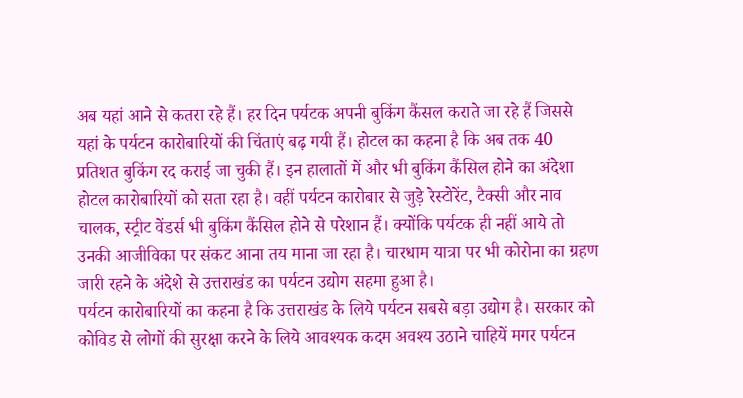अब यहां आने से कतरा रहे हैं। हर दिन पर्यटक अपनी बुकिंग कैंसल कराते जा रहे हैं जिससे यहां के पर्यटन कारोबारियों की चिंताएं बढ़ गयी हैं। होटल का कहना है कि अब तक 40 प्रतिशत बुकिंग रद कराई जा चुकी हैं। इन हालातों में और भी बुकिंग कैंसिल होने का अंदेशा होटल कारोबारियों को सता रहा है। वहीं पर्यटन कारोबार से जुड़े रेस्टोरेंट, टैक्सी और नाव चालक, स्ट्रीट वेंडर्स भी बुकिंग कैंसिल होने से परेशान हैं। क्योंकि पर्यटक ही नहीं आये तो उनकी आजीविका पर संकट आना तय माना जा रहा है। चारधाम यात्रा पर भी कोरोना का ग्रहण जारी रहने के अंदेशे से उत्तराखंड का पर्यटन उद्योग सहमा हुआ है।
पर्यटन कारोबारियों का कहना है कि उत्तराखंड के लिये पर्यटन सबसे बड़ा उद्योग है। सरकार को कोविड से लोगों की सुरक्षा करने के लिये आवश्यक कदम अवश्य उठाने चाहियें मगर पर्यटन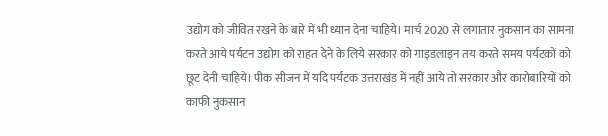उद्योग को जीवित रखने के बारे में भी ध्यान देना चाहिये। मार्च 2020 से लगातार नुकसान का सामना करते आये पर्यटन उद्योग को राहत देने के लिये सरकार को गाइडलाइन तय करते समय पर्यटकों को छूट देनी चाहिये। पीक सीजन में यदि पर्यटक उत्तराखंड में नहीं आये तो सरकार और कारोबारियों को काफी नुकसान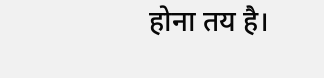होना तय है।